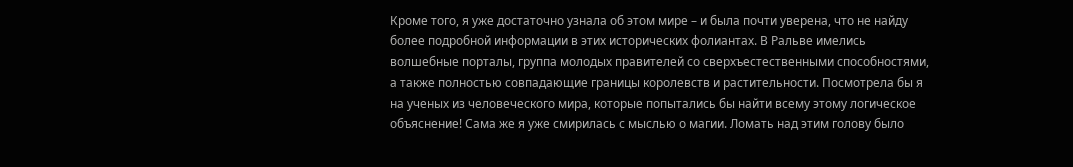Кроме того, я уже достаточно узнала об этом мире – и была почти уверена, что не найду более подробной информации в этих исторических фолиантах. В Ральве имелись волшебные порталы, группа молодых правителей со сверхъестественными способностями, а также полностью совпадающие границы королевств и растительности. Посмотрела бы я на ученых из человеческого мира, которые попытались бы найти всему этому логическое объяснение! Сама же я уже смирилась с мыслью о магии. Ломать над этим голову было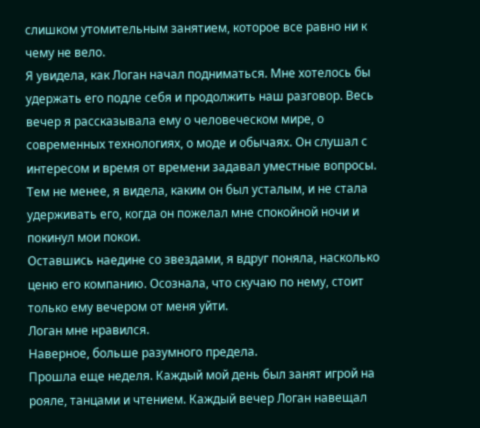слишком утомительным занятием, которое все равно ни к чему не вело.
Я увидела, как Логан начал подниматься. Мне хотелось бы удержать его подле себя и продолжить наш разговор. Весь вечер я рассказывала ему о человеческом мире, о современных технологиях, о моде и обычаях. Он слушал с интересом и время от времени задавал уместные вопросы. Тем не менее, я видела, каким он был усталым, и не стала удерживать его, когда он пожелал мне спокойной ночи и покинул мои покои.
Оставшись наедине со звездами, я вдруг поняла, насколько ценю его компанию. Осознала, что скучаю по нему, стоит только ему вечером от меня уйти.
Логан мне нравился.
Наверное, больше разумного предела.
Прошла еще неделя. Каждый мой день был занят игрой на рояле, танцами и чтением. Каждый вечер Логан навещал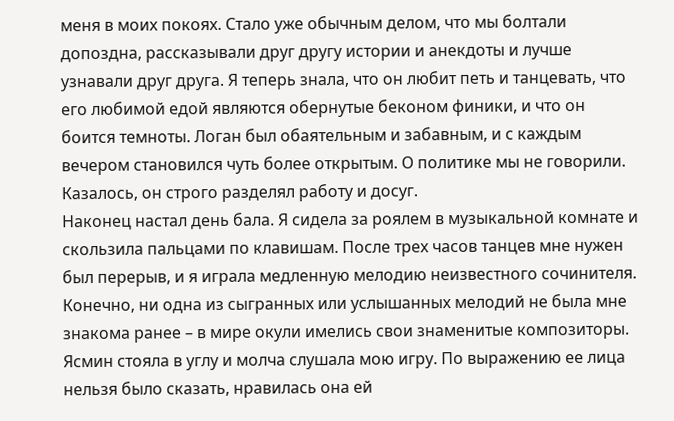меня в моих покоях. Стало уже обычным делом, что мы болтали допоздна, рассказывали друг другу истории и анекдоты и лучше узнавали друг друга. Я теперь знала, что он любит петь и танцевать, что его любимой едой являются обернутые беконом финики, и что он боится темноты. Логан был обаятельным и забавным, и с каждым вечером становился чуть более открытым. О политике мы не говорили. Казалось, он строго разделял работу и досуг.
Наконец настал день бала. Я сидела за роялем в музыкальной комнате и скользила пальцами по клавишам. После трех часов танцев мне нужен был перерыв, и я играла медленную мелодию неизвестного сочинителя. Конечно, ни одна из сыгранных или услышанных мелодий не была мне знакома ранее – в мире окули имелись свои знаменитые композиторы.
Ясмин стояла в углу и молча слушала мою игру. По выражению ее лица нельзя было сказать, нравилась она ей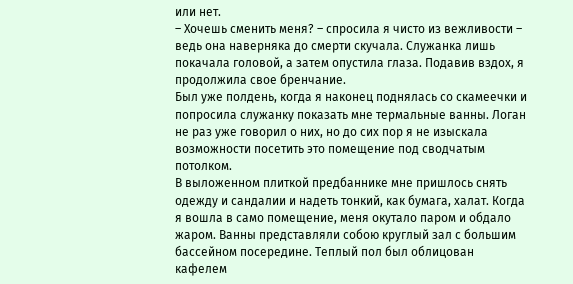или нет.
– Хочешь сменить меня? – спросила я чисто из вежливости – ведь она наверняка до смерти скучала. Служанка лишь покачала головой, а затем опустила глаза. Подавив вздох, я продолжила свое бренчание.
Был уже полдень, когда я наконец поднялась со скамеечки и попросила служанку показать мне термальные ванны. Логан не раз уже говорил о них, но до сих пор я не изыскала возможности посетить это помещение под сводчатым потолком.
В выложенном плиткой предбаннике мне пришлось снять одежду и сандалии и надеть тонкий, как бумага, халат. Когда я вошла в само помещение, меня окутало паром и обдало жаром. Ванны представляли собою круглый зал с большим бассейном посередине. Теплый пол был облицован кафелем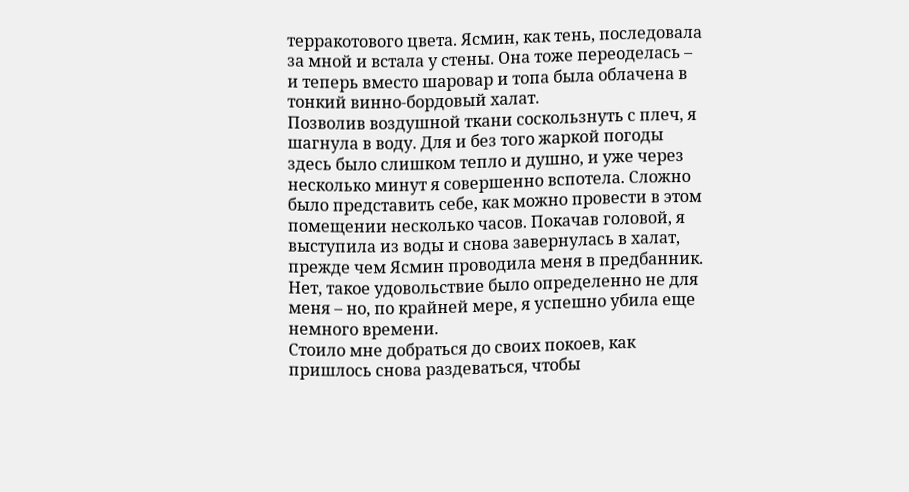терракотового цвета. Ясмин, как тень, последовала за мной и встала у стены. Она тоже переоделась – и теперь вместо шаровар и топа была облачена в тонкий винно-бордовый халат.
Позволив воздушной ткани соскользнуть с плеч, я шагнула в воду. Для и без того жаркой погоды здесь было слишком тепло и душно, и уже через несколько минут я совершенно вспотела. Сложно было представить себе, как можно провести в этом помещении несколько часов. Покачав головой, я выступила из воды и снова завернулась в халат, прежде чем Ясмин проводила меня в предбанник. Нет, такое удовольствие было определенно не для меня – но, по крайней мере, я успешно убила еще немного времени.
Стоило мне добраться до своих покоев, как пришлось снова раздеваться, чтобы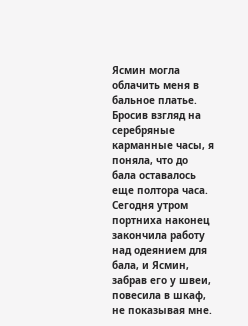Ясмин могла облачить меня в бальное платье. Бросив взгляд на серебряные карманные часы, я поняла, что до бала оставалось еще полтора часа.
Сегодня утром портниха наконец закончила работу над одеянием для бала, и Ясмин, забрав его у швеи, повесила в шкаф, не показывая мне.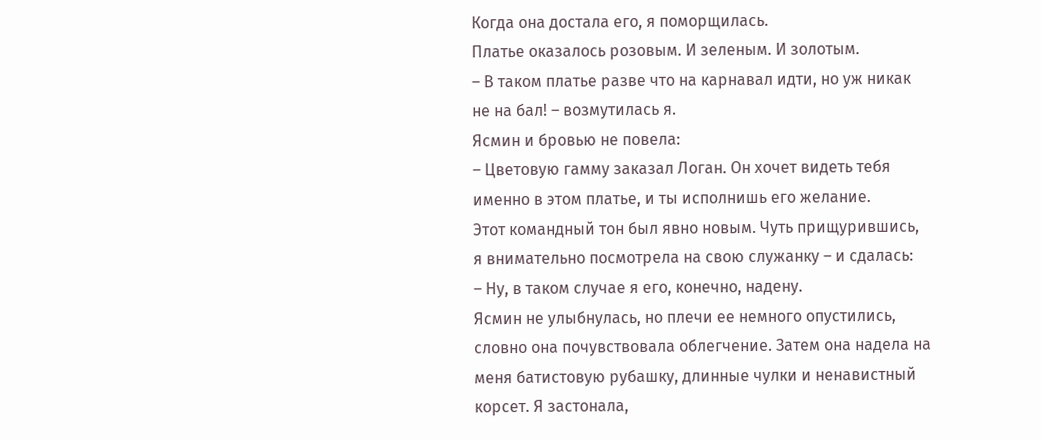Когда она достала его, я поморщилась.
Платье оказалось розовым. И зеленым. И золотым.
– В таком платье разве что на карнавал идти, но уж никак не на бал! – возмутилась я.
Ясмин и бровью не повела:
– Цветовую гамму заказал Логан. Он хочет видеть тебя именно в этом платье, и ты исполнишь его желание.
Этот командный тон был явно новым. Чуть прищурившись, я внимательно посмотрела на свою служанку – и сдалась:
– Ну, в таком случае я его, конечно, надену.
Ясмин не улыбнулась, но плечи ее немного опустились, словно она почувствовала облегчение. Затем она надела на меня батистовую рубашку, длинные чулки и ненавистный корсет. Я застонала,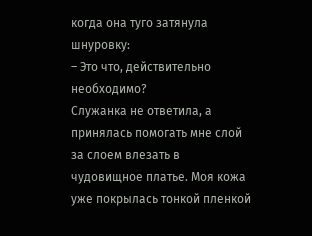когда она туго затянула шнуровку:
– Это что, действительно необходимо?
Служанка не ответила, а принялась помогать мне слой за слоем влезать в чудовищное платье. Моя кожа уже покрылась тонкой пленкой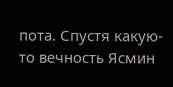пота. Спустя какую-то вечность Ясмин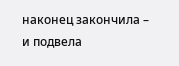наконец закончила – и подвела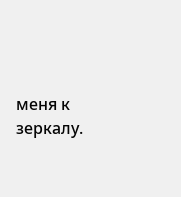меня к зеркалу.